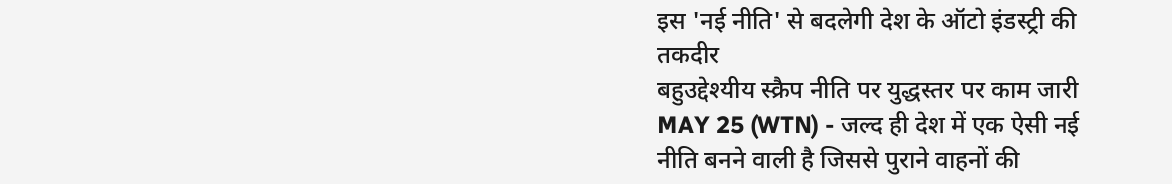इस 'नई नीति' से बदलेगी देश के ऑटो इंडस्ट्री की तकदीर
बहुउद्देश्यीय स्क्रैप नीति पर युद्धस्तर पर काम जारी
MAY 25 (WTN) - जल्द ही देश में एक ऐसी नई नीति बनने वाली है जिससे पुराने वाहनों की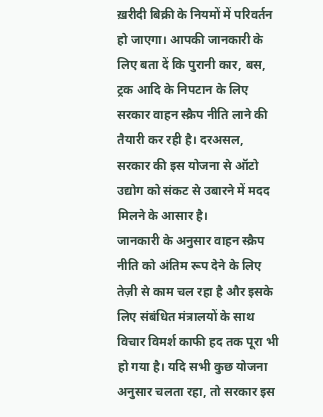ख़रीदी बिक्री के नियमों में परिवर्तन हो जाएगा। आपकी जानकारी के लिए बता दें कि पुरानी कार, बस, ट्रक आदि के निपटान के लिए सरकार वाहन स्क्रैप नीति लाने की तैयारी कर रही है। दरअसल, सरकार की इस योजना से ऑटो उद्योग को संकट से उबारने में मदद मिलने के आसार है।
जानकारी के अनुसार वाहन स्क्रैप नीति को अंतिम रूप देने के लिए तेज़ी से काम चल रहा है और इसके लिए संबंधित मंत्रालयों के साथ विचार विमर्श काफी हद तक पूरा भी हो गया है। यदि सभी कुछ योजना अनुसार चलता रहा, तो सरकार इस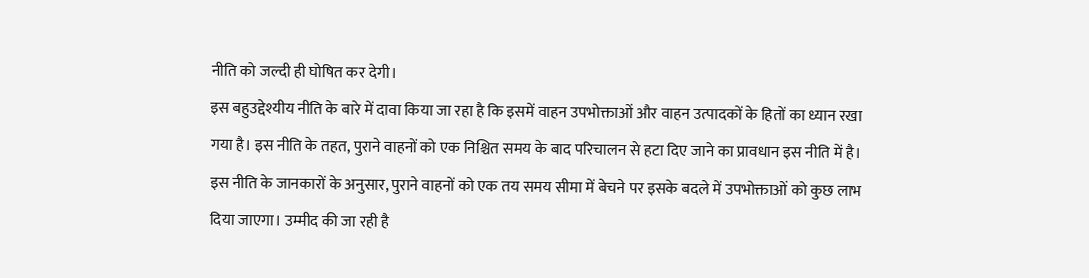नीति को जल्दी ही घोषित कर देगी।
इस बहुउद्देश्यीय नीति के बारे में दावा किया जा रहा है कि इसमें वाहन उपभोक्ताओं और वाहन उत्पादकों के हितों का ध्यान रखा गया है। इस नीति के तहत, पुराने वाहनों को एक निश्चित समय के बाद परिचालन से हटा दिए जाने का प्रावधान इस नीति में है। इस नीति के जानकारों के अनुसार, पुराने वाहनों को एक तय समय सीमा में बेचने पर इसके बदले में उपभोक्ताओं को कुछ लाभ दिया जाएगा। उम्मीद की जा रही है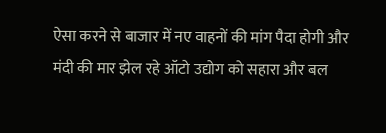ऐसा करने से बाजार में नए वाहनों की मांग पैदा होगी और मंदी की मार झेल रहे ऑटो उद्योग को सहारा और बल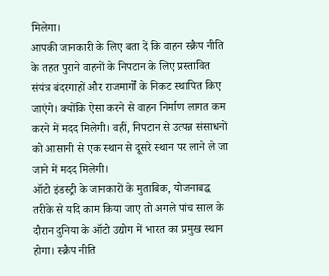मिलेगा।
आपकी जानकारी के लिए बता दें कि वाहन स्क्रैप नीति के तहत पुराने वाहनों के निपटान के लिए प्रस्तावित संयंत्र बंदरगाहों और राजमार्गों के निकट स्थापित किए जाएंगे। क्योंकि ऐसा करने से वाहन निर्माण लागत कम करने में मदद मिलेगी। वहीं, निपटान से उत्पन्न संसाधनों को आसानी से एक स्थान से दूसरे स्थान पर लाने ले जा जाने में मदद मिलेगी।
ऑटो इंडस्ट्री के जानकारों के मुताबिक, योजनाबद्ध तरीके से यदि काम किया जाए तो अगले पांच साल के दौरान दुनिया के ऑटो उद्योग में भारत का प्रमुख स्थान होगा। स्क्रैप नीति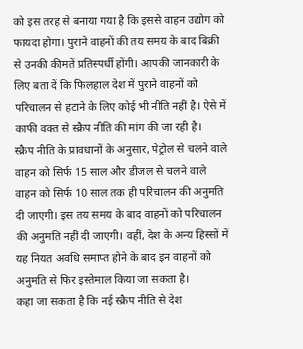को इस तरह से बनाया गया है कि इससे वाहन उद्योग को फायदा होगा। पुराने वाहनों की तय समय के बाद बिक्री से उनकी कीमतें प्रतिस्पर्धी होंगी। आपकी जानकारी के लिए बता दें कि फिलहाल देश में पुराने वाहनों को परिचालन से हटाने के लिए कोई भी नीति नहीं है। ऐसे में काफी वक्त से स्क्रैप नीति की मांग की जा रही है।
स्क्रैप नीति के प्रावधानों के अनुसार, पेट्रोल से चलने वाले वाहन को सिर्फ 15 साल और डीजल से चलने वाले वाहन को सिर्फ 10 साल तक ही परिचालन की अनुमति दी जाएगी। इस तय समय के बाद वाहनों को परिचालन की अनुमति नहीं दी जाएगी। वहीं, देश के अन्य हिस्सों में यह नियत अवधि समाप्त होने के बाद इन वाहनों को अनुमति से फिर इस्तेमाल किया जा सकता है।
कहा जा सकता है कि नई स्क्रैप नीति से देश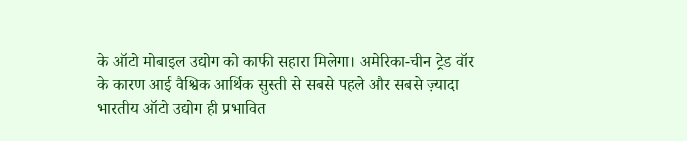के ऑटो मोबाइल उद्योग को काफी सहारा मिलेगा। अमेरिका-चीन ट्रेड वॉर के कारण आई वैश्विक आर्थिक सुस्ती से सबसे पहले और सबसे ज़्यादा भारतीय ऑटो उद्योग ही प्रभावित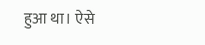हुआ था। ऐसे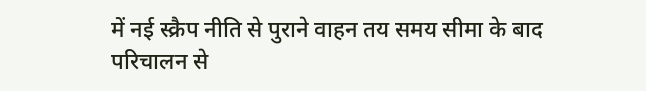में नई स्क्रैप नीति से पुराने वाहन तय समय सीमा के बाद परिचालन से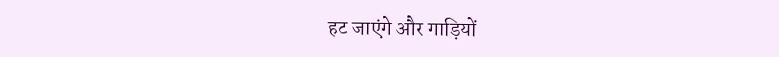हट जाएंगे और गाड़ियों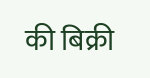की बिक्री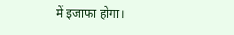में इजाफा होगा।